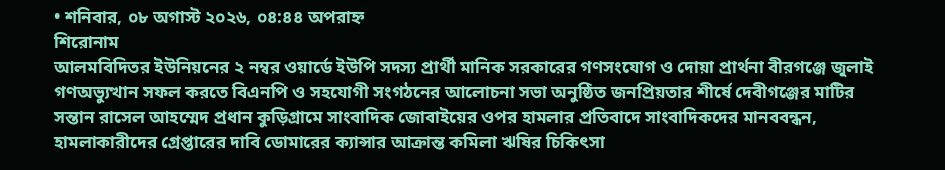• শনিবার, ০৮ অগাস্ট ২০২৬, ০৪:৪৪ অপরাহ্ন
শিরোনাম
আলমবিদিতর ইউনিয়নের ২ নম্বর ওয়ার্ডে ইউপি সদস্য প্রার্থী মানিক সরকারের গণসংযোগ ও দোয়া প্রার্থনা বীরগঞ্জে জুলাই গণঅভ্যুত্থান সফল করতে বিএনপি ও সহযোগী সংগঠনের আলোচনা সভা অনুষ্ঠিত জনপ্রিয়তার শীর্ষে দেবীগঞ্জের মাটির সন্তান রাসেল আহম্মেদ প্রধান কুড়িগ্রামে সাংবাদিক জোবাইয়ের ওপর হামলার প্রতিবাদে সাংবাদিকদের মানববন্ধন, হামলাকারীদের গ্রেপ্তারের দাবি ডোমারের ক্যান্সার আক্রান্ত কমিলা ঋষির চিকিৎসা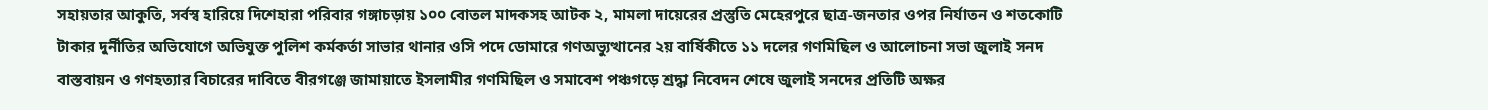সহায়তার আকুতি, সর্বস্ব হারিয়ে দিশেহারা পরিবার গঙ্গাচড়ায় ১০০ বোতল মাদকসহ আটক ২, মামলা দায়েরের প্রস্তুতি মেহেরপুরে ছাত্র-জনতার ওপর নির্যাতন ও শতকোটি টাকার দুর্নীতির অভিযোগে অভিযুক্ত পুলিশ কর্মকর্তা সাভার থানার ওসি পদে ডোমারে গণঅভ্যুত্থানের ২য় বার্ষিকীতে ১১ দলের গণমিছিল ও আলোচনা সভা জুলাই সনদ বাস্তবায়ন ও গণহত্যার বিচারের দাবিতে বীরগঞ্জে জামায়াতে ইসলামীর গণমিছিল ও সমাবেশ পঞ্চগড়ে শ্রদ্ধা নিবেদন শেষে জুলাই সনদের প্রতিটি অক্ষর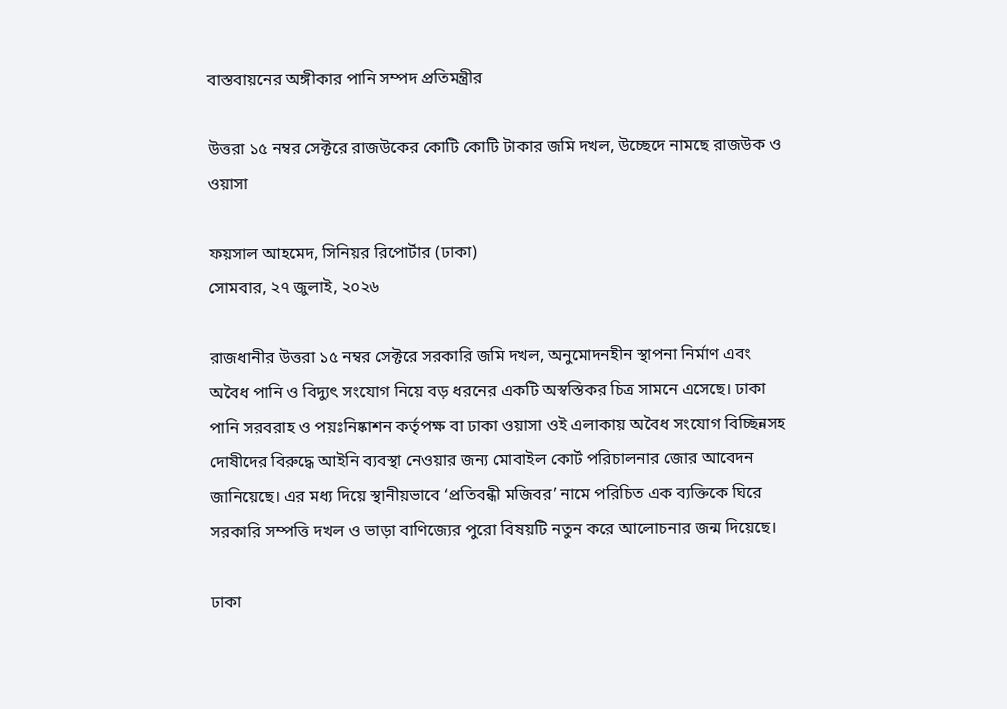বাস্তবায়নের অঙ্গীকার পানি সম্পদ প্রতিমন্ত্রীর

উত্তরা ১৫ নম্বর সেক্টরে রাজউকের কোটি কোটি টাকার জমি দখল, উচ্ছেদে নামছে রাজউক ও ওয়াসা

ফয়সাল আহমেদ, সিনিয়র রিপোর্টার (ঢাকা)
সোমবার, ২৭ জুলাই, ২০২৬

রাজধানীর উত্তরা ১৫ নম্বর সেক্টরে সরকারি জমি দখল, অনুমোদনহীন স্থাপনা নির্মাণ এবং অবৈধ পানি ও বিদ্যুৎ সংযোগ নিয়ে বড় ধরনের একটি অস্বস্তিকর চিত্র সামনে এসেছে। ঢাকা পানি সরবরাহ ও পয়ঃনিষ্কাশন কর্তৃপক্ষ বা ঢাকা ওয়াসা ওই এলাকায় অবৈধ সংযোগ বিচ্ছিন্নসহ দোষীদের বিরুদ্ধে আইনি ব্যবস্থা নেওয়ার জন্য মোবাইল কোর্ট পরিচালনার জোর আবেদন জানিয়েছে। এর মধ্য দিয়ে স্থানীয়ভাবে ‘প্রতিবন্ধী মজিবর’ নামে পরিচিত এক ব্যক্তিকে ঘিরে সরকারি সম্পত্তি দখল ও ভাড়া বাণিজ্যের পুরো বিষয়টি নতুন করে আলোচনার জন্ম দিয়েছে।

ঢাকা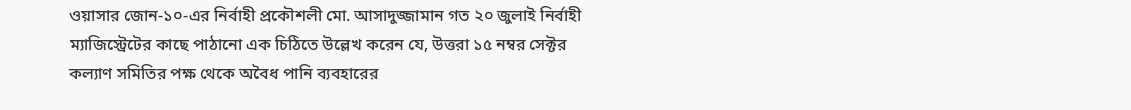ওয়াসার জোন-১০-এর নির্বাহী প্রকৌশলী মো. আসাদুজ্জামান গত ২০ জুলাই নির্বাহী ম্যাজিস্ট্রেটের কাছে পাঠানো এক চিঠিতে উল্লেখ করেন যে, উত্তরা ১৫ নম্বর সেক্টর কল্যাণ সমিতির পক্ষ থেকে অবৈধ পানি ব্যবহারের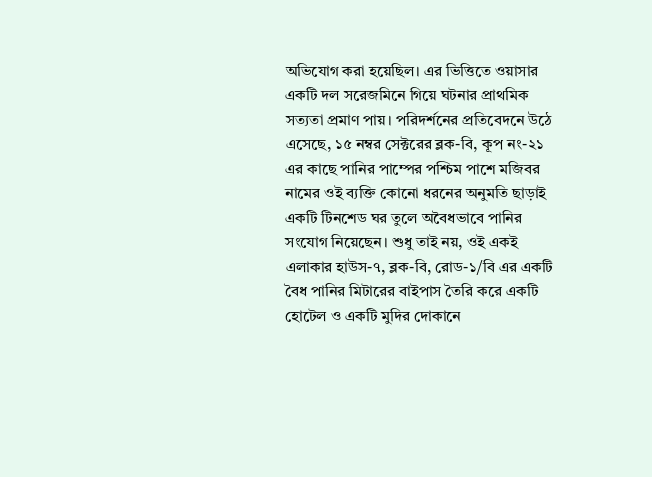অভিযোগ করা হয়েছিল। এর ভিত্তিতে ওয়াসার একটি দল সরেজমিনে গিয়ে ঘটনার প্রাথমিক সত্যতা প্রমাণ পায়। পরিদর্শনের প্রতিবেদনে উঠে এসেছে, ১৫ নম্বর সেক্টরের ব্লক-বি, কূপ নং-২১ এর কাছে পানির পাম্পের পশ্চিম পাশে মজিবর নামের ওই ব্যক্তি কোনো ধরনের অনুমতি ছাড়াই একটি টিনশেড ঘর তুলে অবৈধভাবে পানির সংযোগ নিয়েছেন। শুধু তাই নয়, ওই একই এলাকার হাউস-৭, ব্লক-বি, রোড-১/বি এর একটি বৈধ পানির মিটারের বাইপাস তৈরি করে একটি হোটেল ও একটি মুদির দোকানে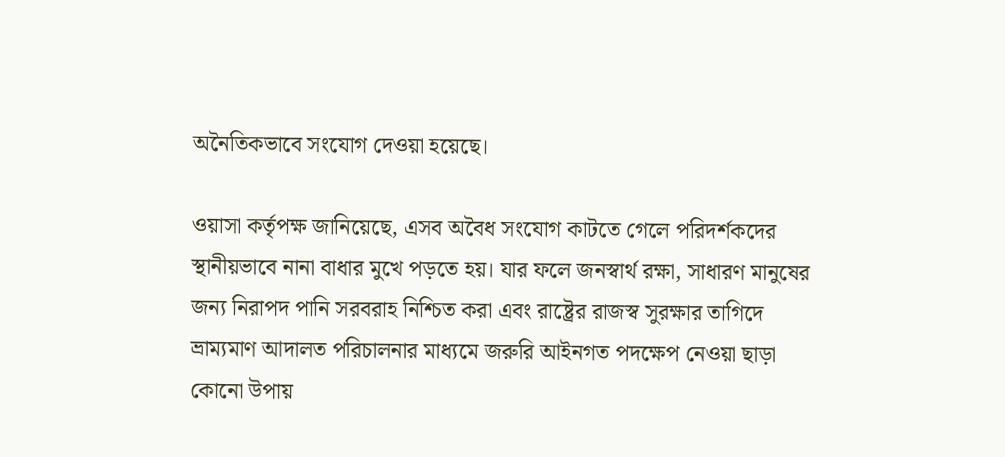অনৈতিকভাবে সংযোগ দেওয়া হয়েছে।

ওয়াসা কর্তৃপক্ষ জানিয়েছে, এসব অবৈধ সংযোগ কাটতে গেলে পরিদর্শকদের স্থানীয়ভাবে নানা বাধার মুখে পড়তে হয়। যার ফলে জনস্বার্থ রক্ষা, সাধারণ মানুষের জন্য নিরাপদ পানি সরবরাহ নিশ্চিত করা এবং রাষ্ট্রের রাজস্ব সুরক্ষার তাগিদে ভ্রাম্যমাণ আদালত পরিচালনার মাধ্যমে জরুরি আইনগত পদক্ষেপ নেওয়া ছাড়া কোনো উপায়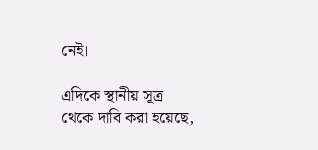নেই।

এদিকে স্থানীয় সূত্র থেকে দাবি করা হয়েছে,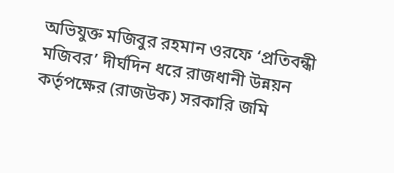অভিযুক্ত মজিবুর রহমান ওরফে ‘প্রতিবন্ধী মজিবর’ দীর্ঘদিন ধরে রাজধানী উন্নয়ন কর্তৃপক্ষের (রাজউক) সরকারি জমি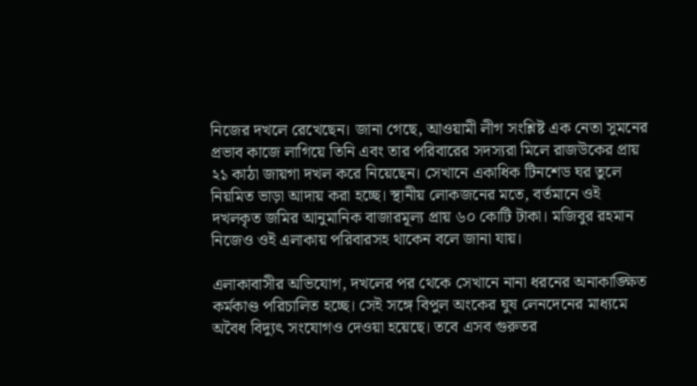নিজের দখলে রেখেছেন। জানা গেছে, আওয়ামী লীগ সংশ্লিষ্ট এক নেতা সুমনের প্রভাব কাজে লাগিয়ে তিনি এবং তার পরিবারের সদস্যরা মিলে রাজউকের প্রায় ২১ কাঠা জায়গা দখল করে নিয়েছেন। সেখানে একাধিক টিনশেড ঘর তুলে নিয়মিত ভাড়া আদায় করা হচ্ছে। স্থানীয় লোকজনের মতে, বর্তমানে ওই দখলকৃত জমির আনুমানিক বাজারমূল্য প্রায় ৬০ কোটি টাকা। মজিবুর রহমান নিজেও ওই এলাকায় পরিবারসহ থাকেন বলে জানা যায়।

এলাকাবাসীর অভিযোগ, দখলের পর থেকে সেখানে নানা ধরনের অনাকাঙ্ক্ষিত কর্মকাণ্ড পরিচালিত হচ্ছে। সেই সঙ্গে বিপুল অংকের ঘুষ লেনদেনের মাধ্যমে অবৈধ বিদ্যুৎ সংযোগও দেওয়া হয়েছে। তবে এসব গুরুতর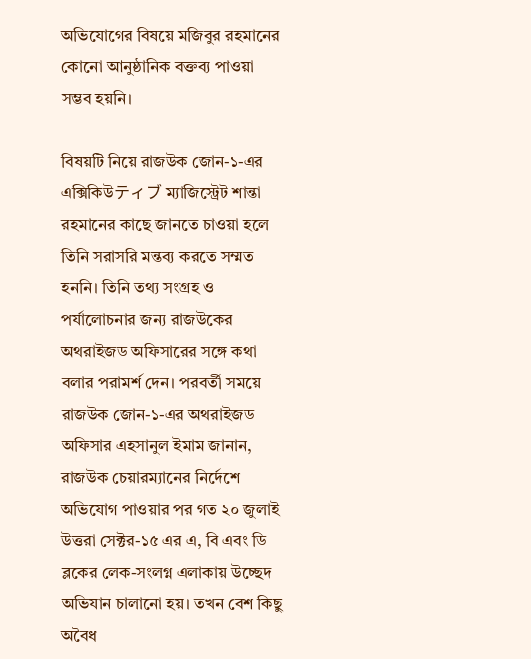অভিযোগের বিষয়ে মজিবুর রহমানের কোনো আনুষ্ঠানিক বক্তব্য পাওয়া সম্ভব হয়নি।

বিষয়টি নিয়ে রাজউক জোন-১-এর এক্সিকিউティブ ম্যাজিস্ট্রেট শান্তা রহমানের কাছে জানতে চাওয়া হলে তিনি সরাসরি মন্তব্য করতে সম্মত হননি। তিনি তথ্য সংগ্রহ ও পর্যালোচনার জন্য রাজউকের অথরাইজড অফিসারের সঙ্গে কথা বলার পরামর্শ দেন। পরবর্তী সময়ে রাজউক জোন-১-এর অথরাইজড অফিসার এহসানুল ইমাম জানান, রাজউক চেয়ারম্যানের নির্দেশে অভিযোগ পাওয়ার পর গত ২০ জুলাই উত্তরা সেক্টর-১৫ এর এ, বি এবং ডি ব্লকের লেক-সংলগ্ন এলাকায় উচ্ছেদ অভিযান চালানো হয়। তখন বেশ কিছু অবৈধ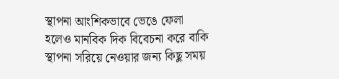স্থাপনা আংশিকভাবে ভেঙে ফেলা হলেও মানবিক দিক বিবেচনা করে বাকি স্থাপনা সরিয়ে নেওয়ার জন্য কিছু সময়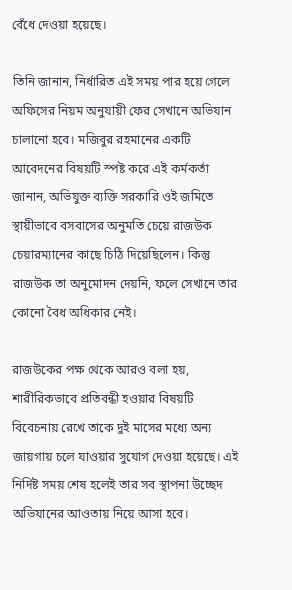বেঁধে দেওয়া হয়েছে।

তিনি জানান, নির্ধারিত এই সময় পার হয়ে গেলে অফিসের নিয়ম অনুযায়ী ফের সেখানে অভিযান চালানো হবে। মজিবুর রহমানের একটি আবেদনের বিষয়টি স্পষ্ট করে এই কর্মকর্তা জানান, অভিযুক্ত ব্যক্তি সরকারি ওই জমিতে স্থায়ীভাবে বসবাসের অনুমতি চেয়ে রাজউক চেয়ারম্যানের কাছে চিঠি দিয়েছিলেন। কিন্তু রাজউক তা অনুমোদন দেয়নি, ফলে সেখানে তার কোনো বৈধ অধিকার নেই।

রাজউকের পক্ষ থেকে আরও বলা হয়, শারীরিকভাবে প্রতিবন্ধী হওয়ার বিষয়টি বিবেচনায় রেখে তাকে দুই মাসের মধ্যে অন্য জায়গায় চলে যাওয়ার সুযোগ দেওয়া হয়েছে। এই নির্দিষ্ট সময় শেষ হলেই তার সব স্থাপনা উচ্ছেদ অভিযানের আওতায় নিয়ে আসা হবে।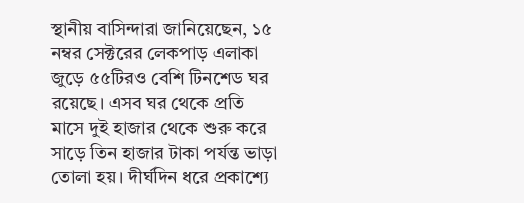স্থানীয় বাসিন্দারা জানিয়েছেন, ১৫ নম্বর সেক্টরের লেকপাড় এলাকা জুড়ে ৫৫টিরও বেশি টিনশেড ঘর রয়েছে। এসব ঘর থেকে প্রতি মাসে দুই হাজার থেকে শুরু করে সাড়ে তিন হাজার টাকা পর্যন্ত ভাড়া তোলা হয়। দীর্ঘদিন ধরে প্রকাশ্যে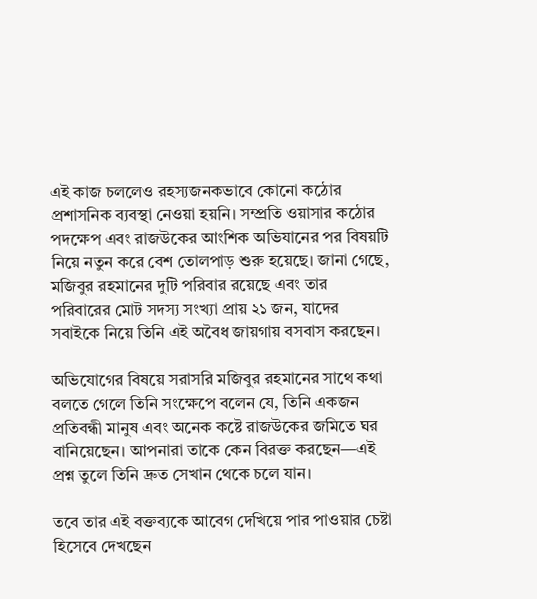এই কাজ চললেও রহস্যজনকভাবে কোনো কঠোর প্রশাসনিক ব্যবস্থা নেওয়া হয়নি। সম্প্রতি ওয়াসার কঠোর পদক্ষেপ এবং রাজউকের আংশিক অভিযানের পর বিষয়টি নিয়ে নতুন করে বেশ তোলপাড় শুরু হয়েছে। জানা গেছে, মজিবুর রহমানের দুটি পরিবার রয়েছে এবং তার পরিবারের মোট সদস্য সংখ্যা প্রায় ২১ জন, যাদের সবাইকে নিয়ে তিনি এই অবৈধ জায়গায় বসবাস করছেন।

অভিযোগের বিষয়ে সরাসরি মজিবুর রহমানের সাথে কথা বলতে গেলে তিনি সংক্ষেপে বলেন যে, তিনি একজন প্রতিবন্ধী মানুষ এবং অনেক কষ্টে রাজউকের জমিতে ঘর বানিয়েছেন। আপনারা তাকে কেন বিরক্ত করছেন—এই প্রশ্ন তুলে তিনি দ্রুত সেখান থেকে চলে যান।

তবে তার এই বক্তব্যকে আবেগ দেখিয়ে পার পাওয়ার চেষ্টা হিসেবে দেখছেন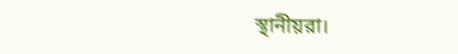স্থানীয়রা।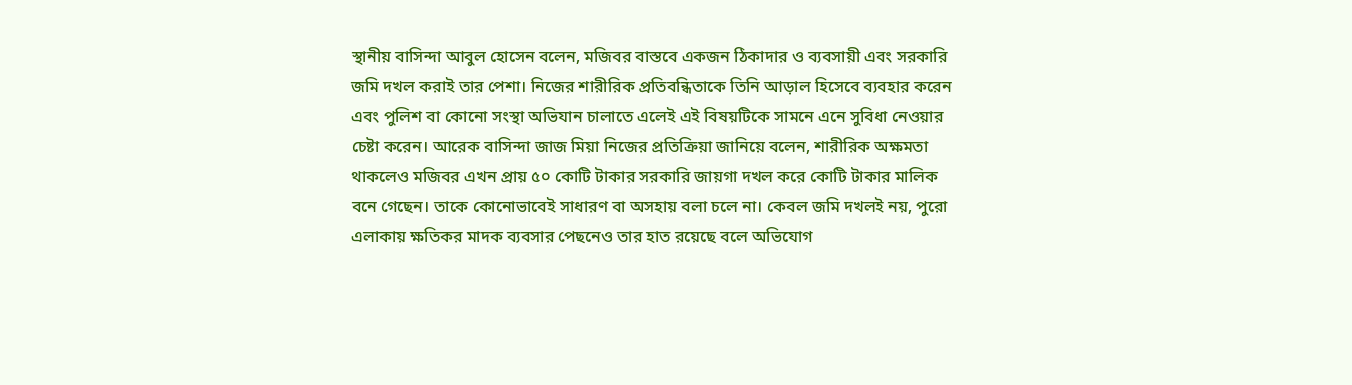স্থানীয় বাসিন্দা আবুল হোসেন বলেন, মজিবর বাস্তবে একজন ঠিকাদার ও ব্যবসায়ী এবং সরকারি জমি দখল করাই তার পেশা। নিজের শারীরিক প্রতিবন্ধিতাকে তিনি আড়াল হিসেবে ব্যবহার করেন এবং পুলিশ বা কোনো সংস্থা অভিযান চালাতে এলেই এই বিষয়টিকে সামনে এনে সুবিধা নেওয়ার চেষ্টা করেন। আরেক বাসিন্দা জাজ মিয়া নিজের প্রতিক্রিয়া জানিয়ে বলেন, শারীরিক অক্ষমতা থাকলেও মজিবর এখন প্রায় ৫০ কোটি টাকার সরকারি জায়গা দখল করে কোটি টাকার মালিক বনে গেছেন। তাকে কোনোভাবেই সাধারণ বা অসহায় বলা চলে না। কেবল জমি দখলই নয়, পুরো এলাকায় ক্ষতিকর মাদক ব্যবসার পেছনেও তার হাত রয়েছে বলে অভিযোগ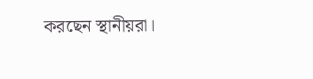করছেন স্থানীয়রা।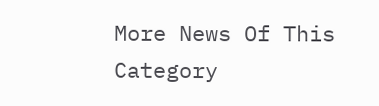More News Of This Category